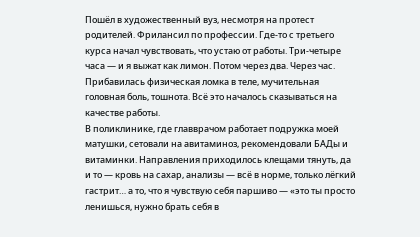Пошёл в художественный вуз, несмотря на протест родителей. Фрилансил по профессии. Где-то с третьего курса начал чувствовать, что устаю от работы. Три-четыре часа — и я выжат как лимон. Потом через два. Через час. Прибавилась физическая ломка в теле, мучительная головная боль, тошнота. Всё это началось сказываться на качестве работы.
В поликлинике, где главврачом работает подружка моей матушки, сетовали на авитаминоз, рекомендовали БАДы и витаминки. Направления приходилось клещами тянуть, да и то — кровь на сахар, анализы — всё в норме, только лёгкий гастрит… а то, что я чувствую себя паршиво — «это ты просто ленишься, нужно брать себя в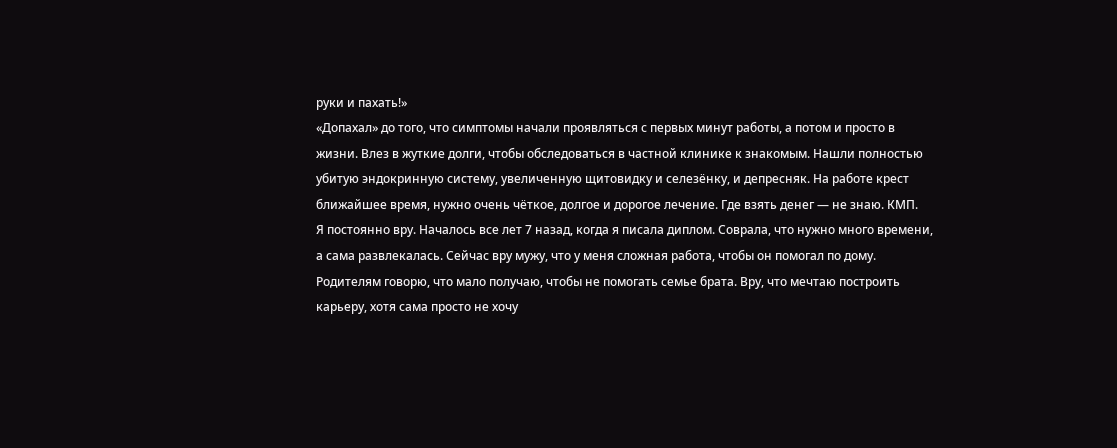руки и пахать!»
«Допахал» до того, что симптомы начали проявляться с первых минут работы, а потом и просто в жизни. Влез в жуткие долги, чтобы обследоваться в частной клинике к знакомым. Нашли полностью убитую эндокринную систему, увеличенную щитовидку и селезёнку, и депресняк. На работе крест ближайшее время, нужно очень чёткое, долгое и дорогое лечение. Где взять денег — не знаю. КМП.
Я постоянно вру. Началось все лет 7 назад, когда я писала диплом. Соврала, что нужно много времени, а сама развлекалась. Сейчас вру мужу, что у меня сложная работа, чтобы он помогал по дому. Родителям говорю, что мало получаю, чтобы не помогать семье брата. Вру, что мечтаю построить карьеру, хотя сама просто не хочу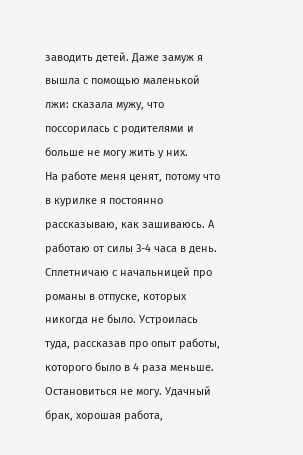заводить детей. Даже замуж я вышла с помощью маленькой лжи: сказала мужу, что поссорилась с родителями и больше не могу жить у них.
На работе меня ценят, потому что в курилке я постоянно рассказываю, как зашиваюсь. А работаю от силы 3-4 часа в день. Сплетничаю с начальницей про романы в отпуске, которых никогда не было. Устроилась туда, рассказав про опыт работы, которого было в 4 раза меньше.
Остановиться не могу. Удачный брак, хорошая работа,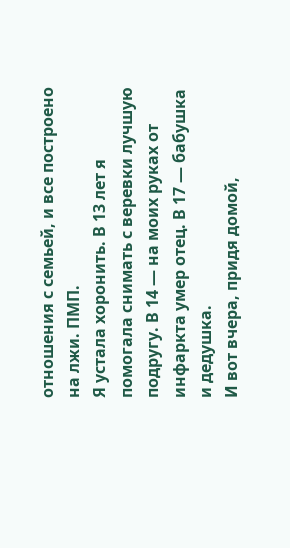отношения с семьей, и все построено на лжи. ПМП.
Я устала хоронить. В 13 лет я помогала снимать с веревки лучшую подругу. В 14 — на моих руках от инфаркта умер отец. В 17 — бабушка и дедушка.
И вот вчера, придя домой,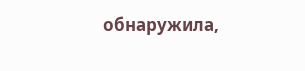обнаружила,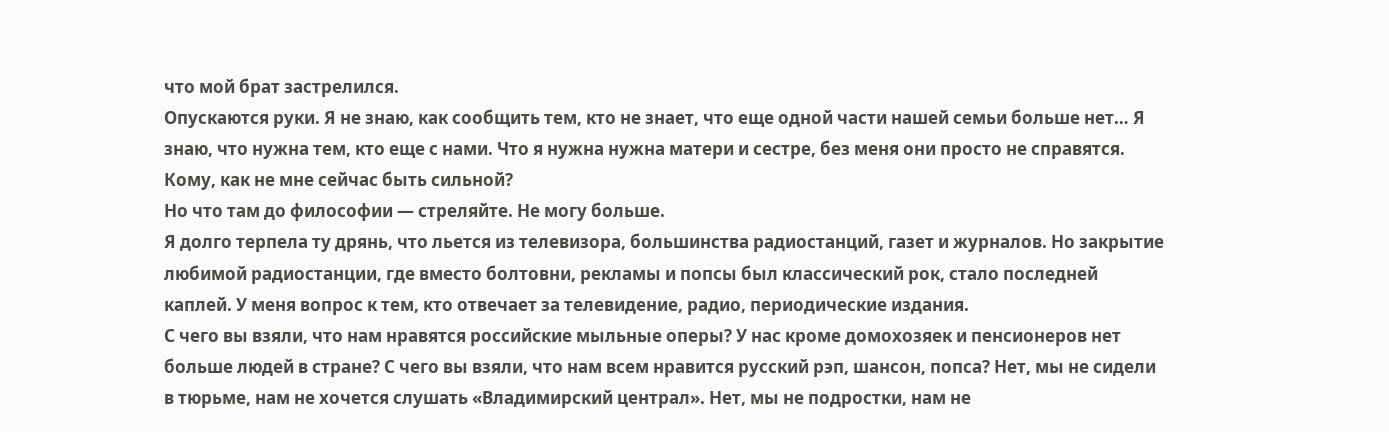что мой брат застрелился.
Опускаются руки. Я не знаю, как сообщить тем, кто не знает, что еще одной части нашей семьи больше нет… Я знаю, что нужна тем, кто еще с нами. Что я нужна нужна матери и сестре, без меня они просто не справятся. Кому, как не мне сейчас быть сильной?
Но что там до философии — стреляйте. Не могу больше.
Я долго терпела ту дрянь, что льется из телевизора, большинства радиостанций, газет и журналов. Но закрытие любимой радиостанции, где вместо болтовни, рекламы и попсы был классический рок, стало последней каплей. У меня вопрос к тем, кто отвечает за телевидение, радио, периодические издания.
С чего вы взяли, что нам нравятся российские мыльные оперы? У нас кроме домохозяек и пенсионеров нет больше людей в стране? С чего вы взяли, что нам всем нравится русский рэп, шансон, попса? Нет, мы не сидели в тюрьме, нам не хочется слушать «Владимирский централ». Нет, мы не подростки, нам не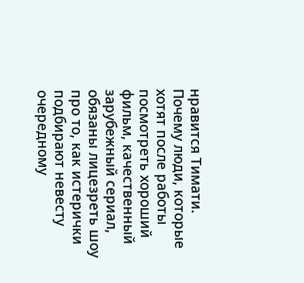нравится Тимати.
Почему люди, которые хотят после работы посмотреть хороший фильм, качественный зарубежный сериал, обязаны лицезреть шоу про то, как истерички подбирают невесту очередному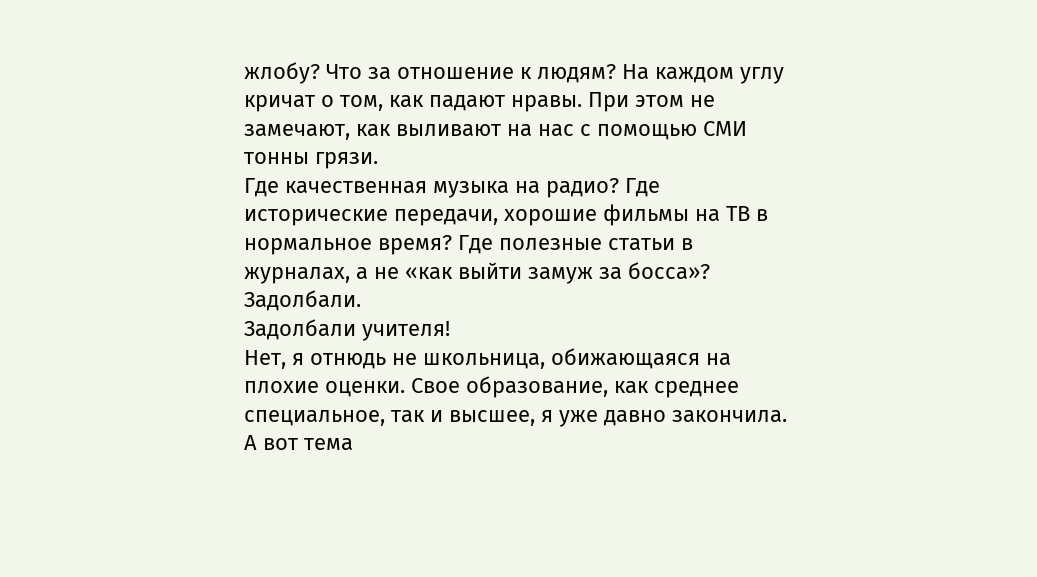жлобу? Что за отношение к людям? На каждом углу кричат о том, как падают нравы. При этом не замечают, как выливают на нас с помощью СМИ тонны грязи.
Где качественная музыка на радио? Где исторические передачи, хорошие фильмы на ТВ в нормальное время? Где полезные статьи в журналах, а не «как выйти замуж за босса»? Задолбали.
Задолбали учителя!
Нет, я отнюдь не школьница, обижающаяся на плохие оценки. Свое образование, как среднее специальное, так и высшее, я уже давно закончила. А вот тема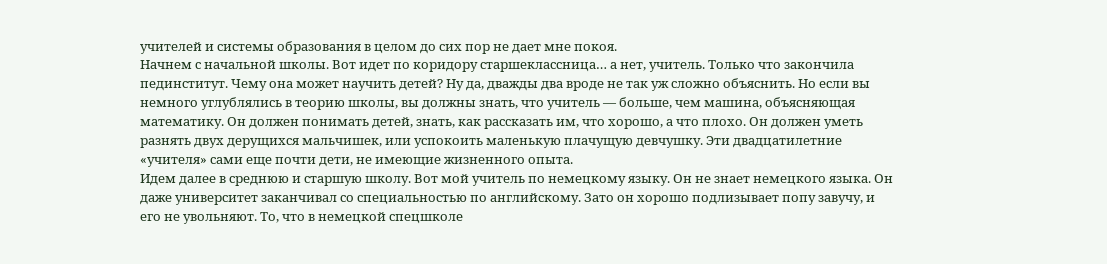учителей и системы образования в целом до сих пор не дает мне покоя.
Начнем с начальной школы. Вот идет по коридору старшеклассница… а нет, учитель. Только что закончила пединститут. Чему она может научить детей? Ну да, дважды два вроде не так уж сложно объяснить. Но если вы немного углублялись в теорию школы, вы должны знать, что учитель — больше, чем машина, объясняющая математику. Он должен понимать детей, знать, как рассказать им, что хорошо, а что плохо. Он должен уметь разнять двух дерущихся мальчишек, или успокоить маленькую плачущую девчушку. Эти двадцатилетние «учителя» сами еще почти дети, не имеющие жизненного опыта.
Идем далее в среднюю и старшую школу. Вот мой учитель по немецкому языку. Он не знает немецкого языка. Он даже университет заканчивал со специальностью по английскому. Зато он хорошо подлизывает попу завучу, и его не увольняют. То, что в немецкой спецшколе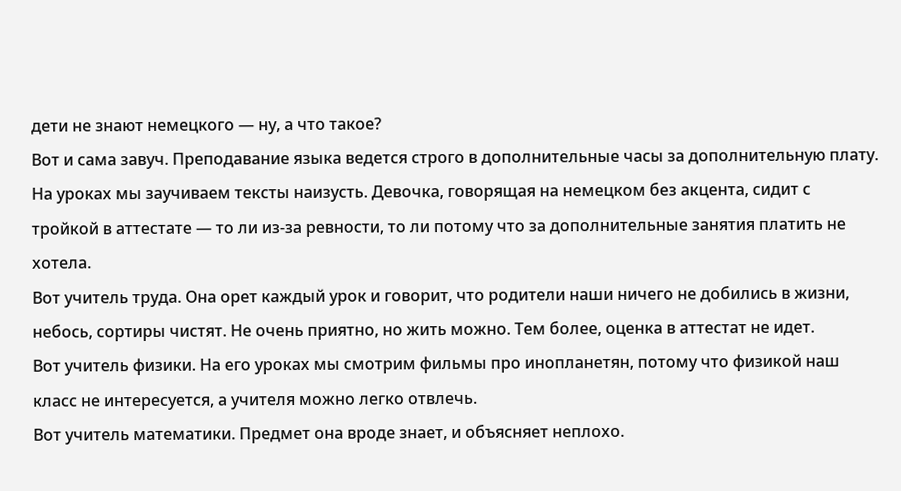дети не знают немецкого — ну, а что такое?
Вот и сама завуч. Преподавание языка ведется строго в дополнительные часы за дополнительную плату. На уроках мы заучиваем тексты наизусть. Девочка, говорящая на немецком без акцента, сидит с тройкой в аттестате — то ли из-за ревности, то ли потому что за дополнительные занятия платить не хотела.
Вот учитель труда. Она орет каждый урок и говорит, что родители наши ничего не добились в жизни, небось, сортиры чистят. Не очень приятно, но жить можно. Тем более, оценка в аттестат не идет.
Вот учитель физики. На его уроках мы смотрим фильмы про инопланетян, потому что физикой наш класс не интересуется, а учителя можно легко отвлечь.
Вот учитель математики. Предмет она вроде знает, и объясняет неплохо.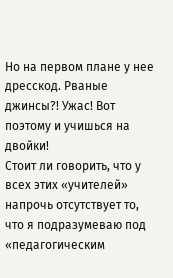Но на первом плане у нее дресскод. Рваные джинсы?! Ужас! Вот поэтому и учишься на двойки!
Стоит ли говорить, что у всех этих «учителей» напрочь отсутствует то, что я подразумеваю под «педагогическим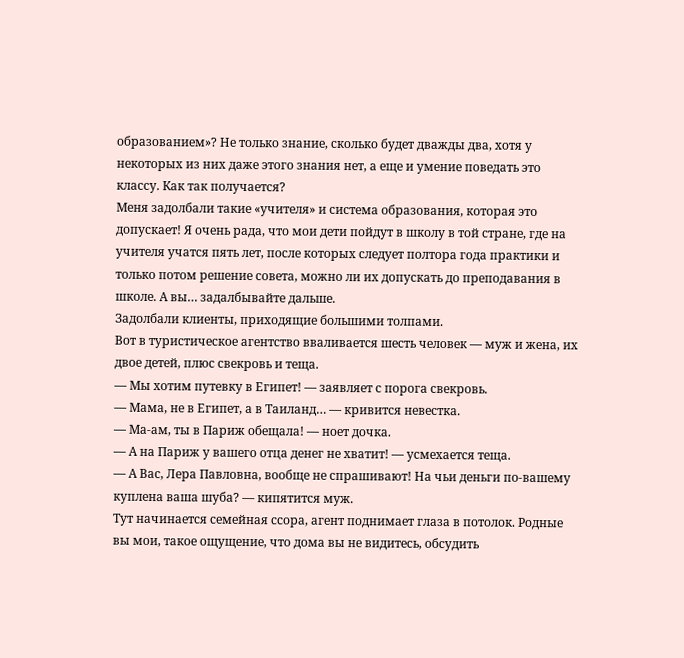образованием»? Не только знание, сколько будет дважды два, хотя у некоторых из них даже этого знания нет, а еще и умение поведать это классу. Как так получается?
Меня задолбали такие «учителя» и система образования, которая это допускает! Я очень рада, что мои дети пойдут в школу в той стране, где на учителя учатся пять лет, после которых следует полтора года практики и только потом решение совета, можно ли их допускать до преподавания в школе. А вы… задалбывайте дальше.
Задолбали клиенты, приходящие большими толпами.
Вот в туристическое агентство вваливается шесть человек — муж и жена, их двое детей, плюс свекровь и теща.
— Мы хотим путевку в Египет! — заявляет с порога свекровь.
— Мама, не в Египет, а в Таиланд… — кривится невестка.
— Ма-ам, ты в Париж обещала! — ноет дочка.
— А на Париж у вашего отца денег не хватит! — усмехается теща.
— А Вас, Лера Павловна, вообще не спрашивают! На чьи деньги по-вашему куплена ваша шуба? — кипятится муж.
Тут начинается семейная ссора, агент поднимает глаза в потолок. Родные вы мои, такое ощущение, что дома вы не видитесь, обсудить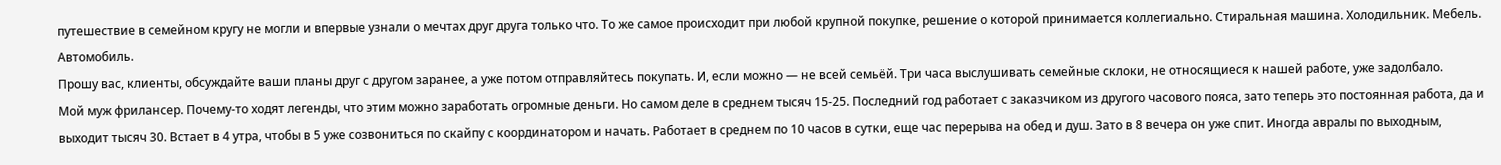путешествие в семейном кругу не могли и впервые узнали о мечтах друг друга только что. То же самое происходит при любой крупной покупке, решение о которой принимается коллегиально. Стиральная машина. Холодильник. Мебель. Автомобиль.
Прошу вас, клиенты, обсуждайте ваши планы друг с другом заранее, а уже потом отправляйтесь покупать. И, если можно — не всей семьёй. Три часа выслушивать семейные склоки, не относящиеся к нашей работе, уже задолбало.
Мой муж фрилансер. Почему-то ходят легенды, что этим можно заработать огромные деньги. Но самом деле в среднем тысяч 15-25. Последний год работает с заказчиком из другого часового пояса, зато теперь это постоянная работа, да и выходит тысяч 30. Встает в 4 утра, чтобы в 5 уже созвониться по скайпу с координатором и начать. Работает в среднем по 10 часов в сутки, еще час перерыва на обед и душ. Зато в 8 вечера он уже спит. Иногда авралы по выходным,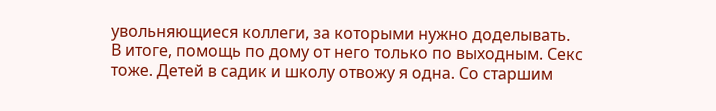увольняющиеся коллеги, за которыми нужно доделывать.
В итоге, помощь по дому от него только по выходным. Секс тоже. Детей в садик и школу отвожу я одна. Со старшим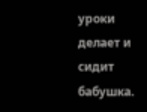уроки делает и сидит бабушка.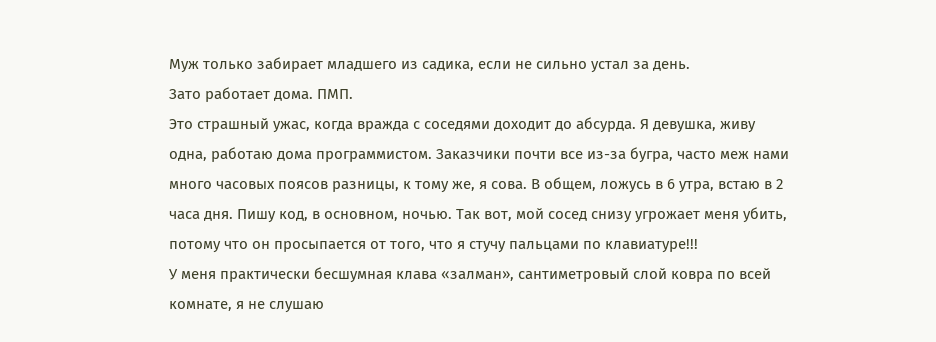Муж только забирает младшего из садика, если не сильно устал за день.
Зато работает дома. ПМП.
Это страшный ужас, когда вражда с соседями доходит до абсурда. Я девушка, живу одна, работаю дома программистом. Заказчики почти все из-за бугра, часто меж нами много часовых поясов разницы, к тому же, я сова. В общем, ложусь в 6 утра, встаю в 2 часа дня. Пишу код, в основном, ночью. Так вот, мой сосед снизу угрожает меня убить, потому что он просыпается от того, что я стучу пальцами по клавиатуре!!!
У меня практически бесшумная клава «залман», сантиметровый слой ковра по всей комнате, я не слушаю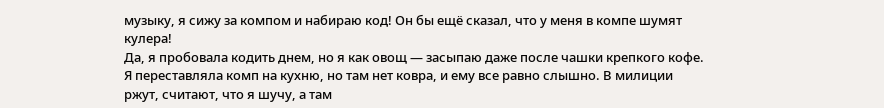музыку, я сижу за компом и набираю код! Он бы ещё сказал, что у меня в компе шумят кулера!
Да, я пробовала кодить днем, но я как овощ — засыпаю даже после чашки крепкого кофе. Я переставляла комп на кухню, но там нет ковра, и ему все равно слышно. В милиции ржут, считают, что я шучу, а там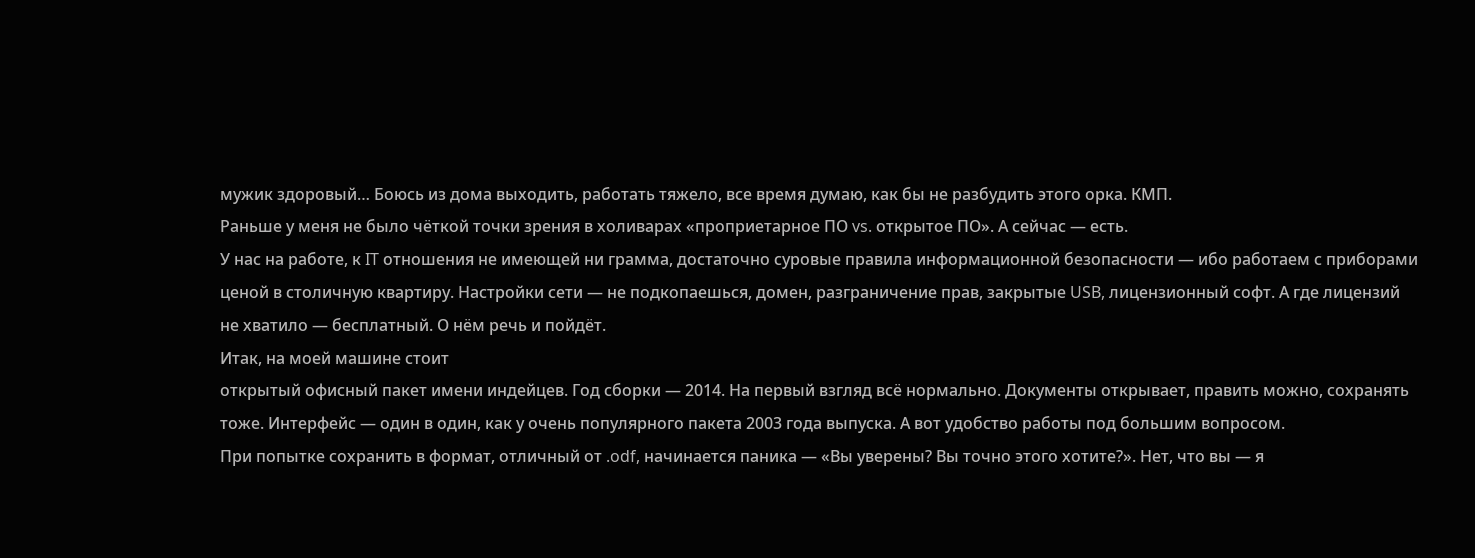мужик здоровый… Боюсь из дома выходить, работать тяжело, все время думаю, как бы не разбудить этого орка. КМП.
Раньше у меня не было чёткой точки зрения в холиварах «проприетарное ПО vs. открытое ПО». А сейчас — есть.
У нас на работе, к IT отношения не имеющей ни грамма, достаточно суровые правила информационной безопасности — ибо работаем с приборами ценой в столичную квартиру. Настройки сети — не подкопаешься, домен, разграничение прав, закрытые USB, лицензионный софт. А где лицензий не хватило — бесплатный. О нём речь и пойдёт.
Итак, на моей машине стоит
открытый офисный пакет имени индейцев. Год сборки — 2014. На первый взгляд всё нормально. Документы открывает, править можно, сохранять тоже. Интерфейс — один в один, как у очень популярного пакета 2003 года выпуска. А вот удобство работы под большим вопросом.
При попытке сохранить в формат, отличный от .odf, начинается паника — «Вы уверены? Вы точно этого хотите?». Нет, что вы — я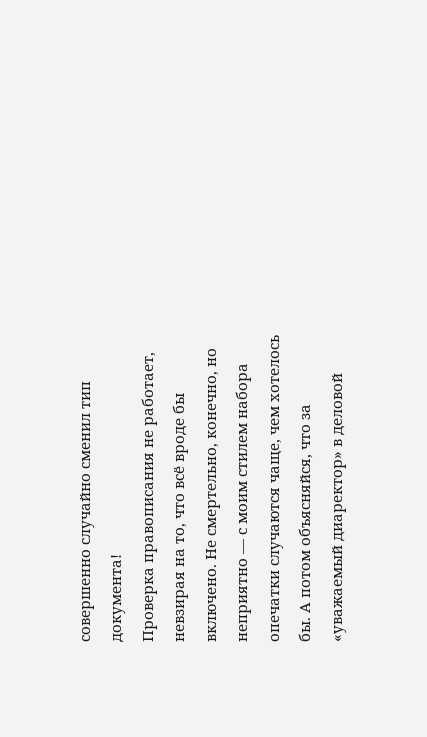совершенно случайно сменил тип документа!
Проверка правописания не работает, невзирая на то, что всё вроде бы включено. Не смертельно, конечно, но неприятно — с моим стилем набора опечатки случаются чаще, чем хотелось бы. А потом объясняйся, что за «уважаемый диаректор» в деловой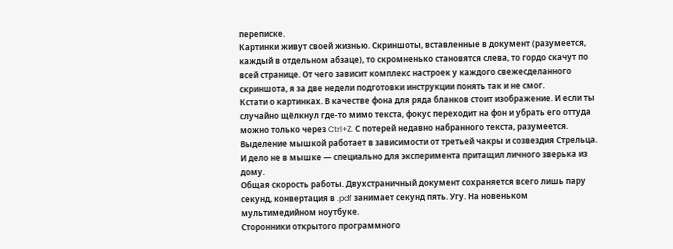переписке.
Картинки живут своей жизнью. Скриншоты, вставленные в документ (разумеется, каждый в отдельном абзаце), то скромненько становятся слева, то гордо скачут по всей странице. От чего зависит комплекс настроек у каждого свежесделанного скриншота, я за две недели подготовки инструкции понять так и не смог.
Кстати о картинках. В качестве фона для ряда бланков стоит изображение. И если ты случайно щёлкнул где-то мимо текста, фокус переходит на фон и убрать его оттуда можно только через Ctrl+Z. С потерей недавно набранного текста, разумеется.
Выделение мышкой работает в зависимости от третьей чакры и созвездия Стрельца. И дело не в мышке — специально для эксперимента притащил личного зверька из дому.
Общая скорость работы. Двухстраничный документ сохраняется всего лишь пару секунд, конвертация в .pdf занимает секунд пять. Угу. На новеньком мультимедийном ноутбуке.
Сторонники открытого программного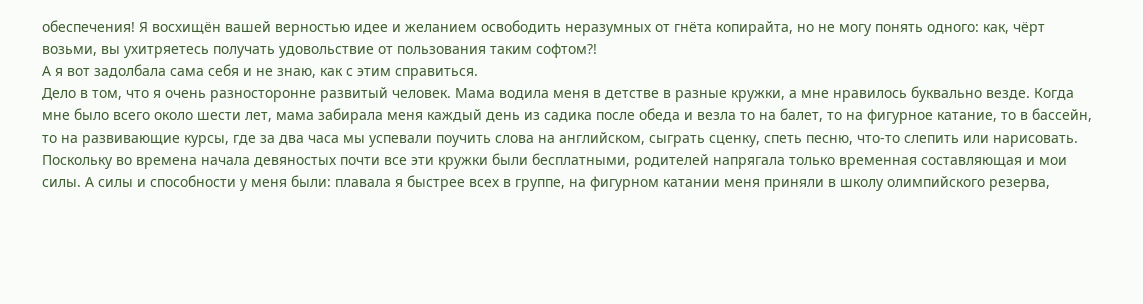обеспечения! Я восхищён вашей верностью идее и желанием освободить неразумных от гнёта копирайта, но не могу понять одного: как, чёрт возьми, вы ухитряетесь получать удовольствие от пользования таким софтом?!
А я вот задолбала сама себя и не знаю, как с этим справиться.
Дело в том, что я очень разносторонне развитый человек. Мама водила меня в детстве в разные кружки, а мне нравилось буквально везде. Когда мне было всего около шести лет, мама забирала меня каждый день из садика после обеда и везла то на балет, то на фигурное катание, то в бассейн, то на развивающие курсы, где за два часа мы успевали поучить слова на английском, сыграть сценку, спеть песню, что-то слепить или нарисовать. Поскольку во времена начала девяностых почти все эти кружки были бесплатными, родителей напрягала только временная составляющая и мои силы. А силы и способности у меня были: плавала я быстрее всех в группе, на фигурном катании меня приняли в школу олимпийского резерва,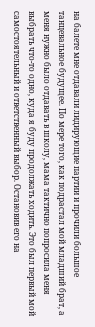на балете мне отдавали лидирующие партии и прочили большое танцевальное будущее. По мере того, как подрастал мой младший брат, а меня нужно было отдавать в школу, мама тактично попросила меня выбрать что-то одно, куда я буду продолжать ходить. Это был первый мой самостоятельный и ответственный выбор. Остановив его на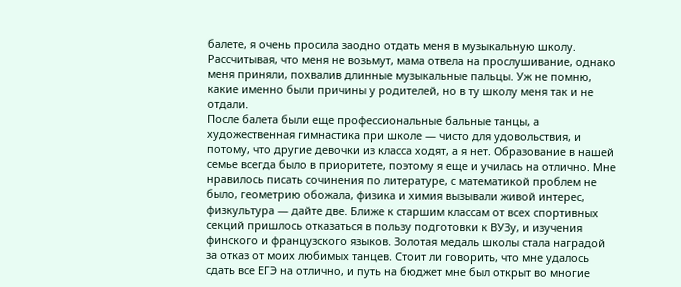балете, я очень просила заодно отдать меня в музыкальную школу. Рассчитывая, что меня не возьмут, мама отвела на прослушивание, однако меня приняли, похвалив длинные музыкальные пальцы. Уж не помню, какие именно были причины у родителей, но в ту школу меня так и не отдали.
После балета были еще профессиональные бальные танцы, а художественная гимнастика при школе — чисто для удовольствия, и потому, что другие девочки из класса ходят, а я нет. Образование в нашей семье всегда было в приоритете, поэтому я еще и училась на отлично. Мне нравилось писать сочинения по литературе, с математикой проблем не было, геометрию обожала, физика и химия вызывали живой интерес, физкультура — дайте две. Ближе к старшим классам от всех спортивных секций пришлось отказаться в пользу подготовки к ВУЗу, и изучения финского и французского языков. Золотая медаль школы стала наградой за отказ от моих любимых танцев. Стоит ли говорить, что мне удалось сдать все ЕГЭ на отлично, и путь на бюджет мне был открыт во многие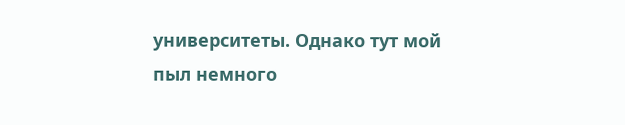университеты. Однако тут мой пыл немного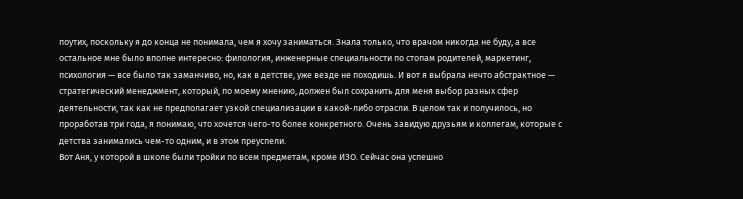поутих, поскольку я до конца не понимала, чем я хочу заниматься. Знала только, что врачом никогда не буду, а все остальное мне было вполне интересно: филология, инженерные специальности по стопам родителей, маркетинг, психология — все было так заманчиво, но, как в детстве, уже везде не походишь. И вот я выбрала нечто абстрактное — стратегический менеджмент, который, по моему мнению, должен был сохранить для меня выбор разных сфер деятельности, так как не предполагает узкой специализации в какой-либо отрасли. В целом так и получилось, но проработав три года, я понимаю, что хочется чего-то более конкретного. Очень завидую друзьям и коллегам, которые с детства занимались чем-то одним, и в этом преуспели.
Вот Аня, у которой в школе были тройки по всем предметам, кроме ИЗО. Сейчас она успешно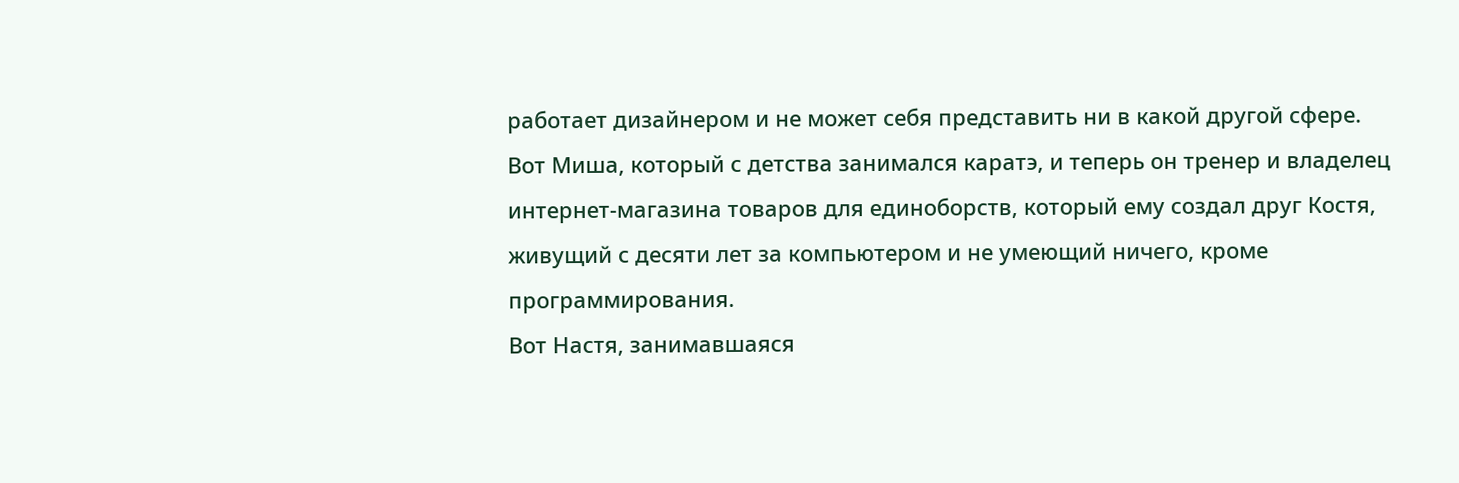работает дизайнером и не может себя представить ни в какой другой сфере.
Вот Миша, который с детства занимался каратэ, и теперь он тренер и владелец интернет-магазина товаров для единоборств, который ему создал друг Костя, живущий с десяти лет за компьютером и не умеющий ничего, кроме программирования.
Вот Настя, занимавшаяся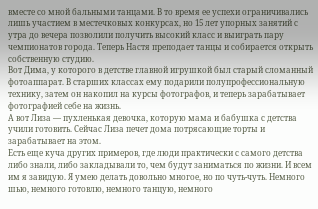вместе со мной бальными танцами. В то время ее успехи ограничивались лишь участием в местечковых конкурсах, но 15 лет упорных занятий с утра до вечера позволили получить высокий класс и выиграть пару чемпионатов города. Теперь Настя преподает танцы и собирается открыть собственную студию.
Вот Дима, у которого в детстве главной игрушкой был старый сломанный фотоаппарат. В старших классах ему подарили полупрофессиональную технику, затем он накопил на курсы фотографов, и теперь зарабатывает фотографией себе на жизнь.
А вот Лиза — пухленькая девочка, которую мама и бабушка с детства учили готовить. Сейчас Лиза печет дома потрясающие торты и зарабатывает на этом.
Есть еще куча других примеров, где люди практически с самого детства либо знали, либо закладывали то, чем будут заниматься по жизни. И всем им я завидую. Я умею делать довольно многое, но по чуть-чуть. Немного шью, немного готовлю, немного танцую, немного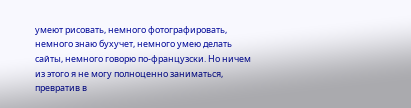умеют рисовать, немного фотографировать, немного знаю бухучет, немного умею делать сайты, немного говорю по-французски. Но ничем из этого я не могу полноценно заниматься, превратив в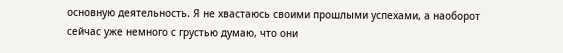основную деятельность. Я не хвастаюсь своими прошлыми успехами, а наоборот сейчас уже немного с грустью думаю, что они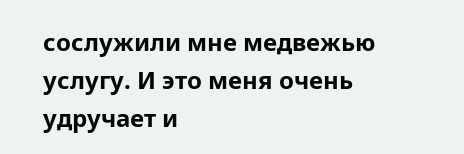сослужили мне медвежью услугу. И это меня очень удручает и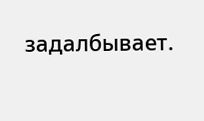задалбывает.